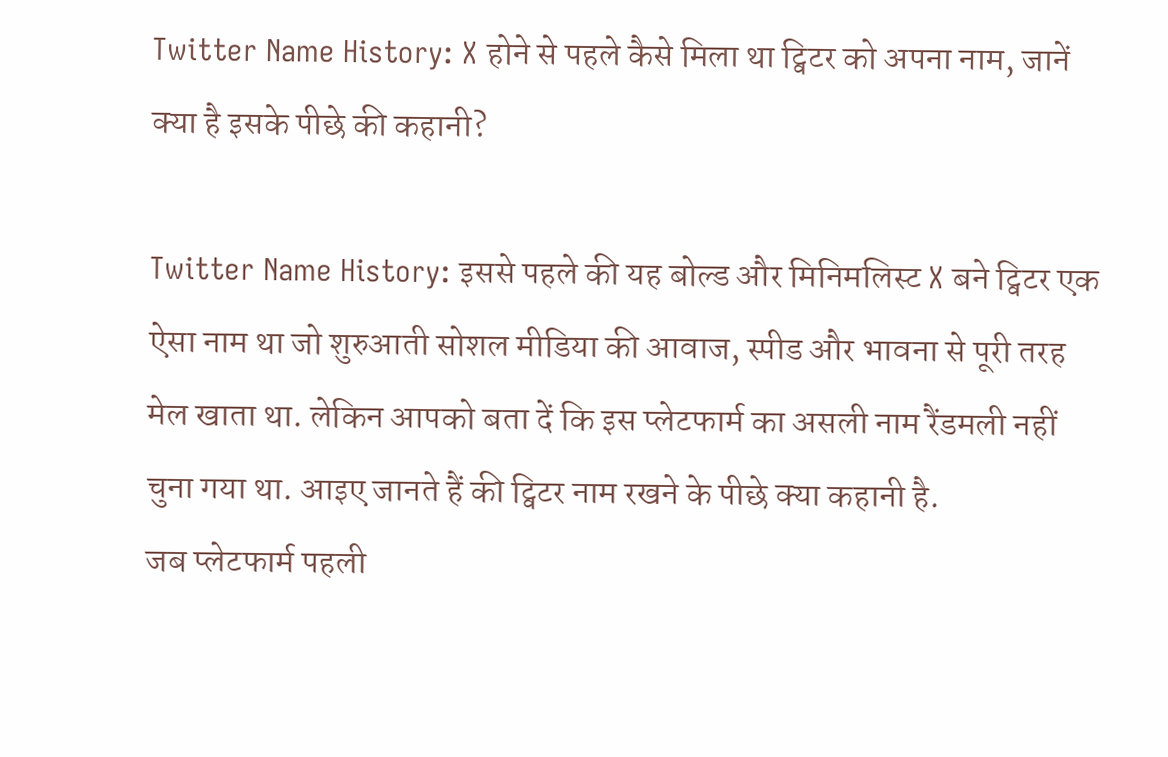Twitter Name History: X होने से पहले कैसे मिला था ट्विटर को अपना नाम, जानें क्या है इसके पीछे की कहानी?

Twitter Name History: इससे पहले की यह बोल्ड और मिनिमलिस्ट X बने ट्विटर एक ऐसा नाम था जो शुरुआती सोशल मीडिया की आवाज, स्पीड और भावना से पूरी तरह मेल खाता था. लेकिन आपको बता दें कि इस प्लेटफार्म का असली नाम रैंडमली नहीं चुना गया था. आइए जानते हैं की ट्विटर नाम रखने के पीछे क्या कहानी है.
जब प्लेटफार्म पहली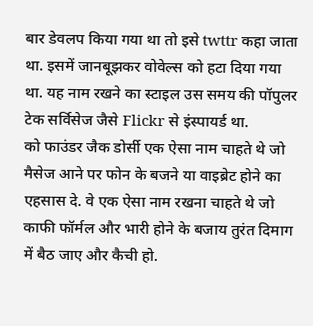बार डेवलप किया गया था तो इसे twttr कहा जाता था. इसमें जानबूझकर वोवेल्स को हटा दिया गया था. यह नाम रखने का स्टाइल उस समय की पॉपुलर टेक सर्विसेज जैसे Flickr से इंस्पायर्ड था.
को फाउंडर जैक डोर्सी एक ऐसा नाम चाहते थे जो मैसेज आने पर फोन के बजने या वाइब्रेट होने का एहसास दे. वे एक ऐसा नाम रखना चाहते थे जो काफी फॉर्मल और भारी होने के बजाय तुरंत दिमाग में बैठ जाए और कैची हो.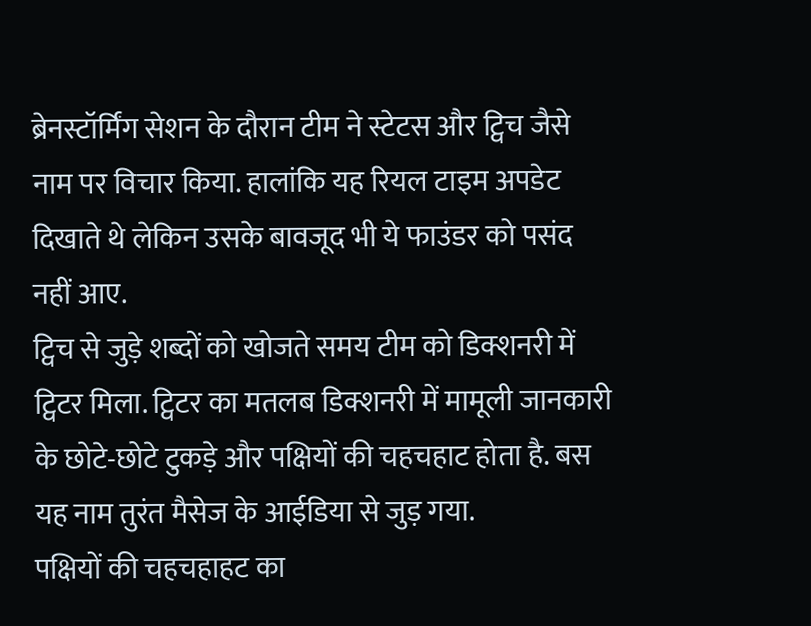ब्रेनस्टॉर्मिंग सेशन के दौरान टीम ने स्टेटस और ट्विच जैसे नाम पर विचार किया. हालांकि यह रियल टाइम अपडेट दिखाते थे लेकिन उसके बावजूद भी ये फाउंडर को पसंद नहीं आए.
ट्विच से जुड़े शब्दों को खोजते समय टीम को डिक्शनरी में ट्विटर मिला. ट्विटर का मतलब डिक्शनरी में मामूली जानकारी के छोटे-छोटे टुकड़े और पक्षियों की चहचहाट होता है. बस यह नाम तुरंत मैसेज के आईडिया से जुड़ गया.
पक्षियों की चहचहाहट का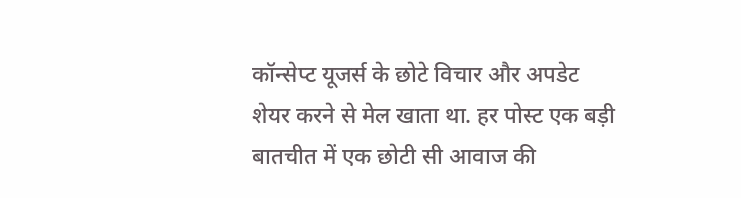कॉन्सेप्ट यूजर्स के छोटे विचार और अपडेट शेयर करने से मेल खाता था. हर पोस्ट एक बड़ी बातचीत में एक छोटी सी आवाज की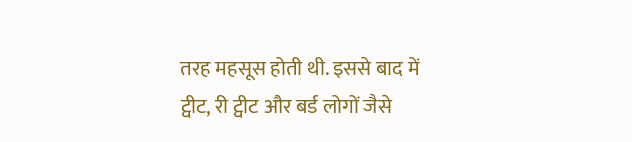तरह महसूस होती थी. इससे बाद में ट्वीट, री ट्वीट और बर्ड लोगों जैसे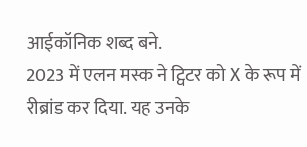आईकॉनिक शब्द बने.
2023 में एलन मस्क ने ट्विटर को X के रूप में रीब्रांड कर दिया. यह उनके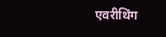एवरीथिंग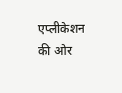एप्लीकेशन की ओर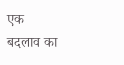एक बदलाव का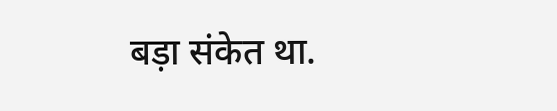बड़ा संकेत था.